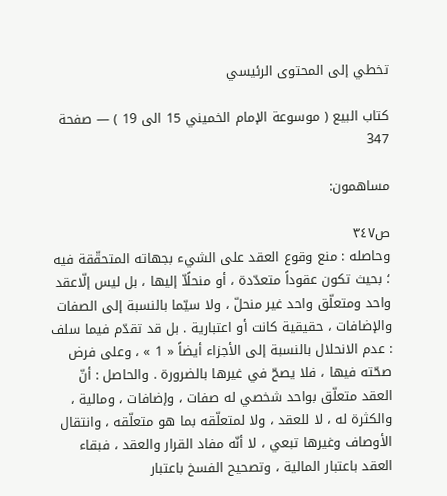تخطي إلى المحتوى الرئيسي

كتاب البيع ( موسوعة الإمام الخميني 15 الى 19 ) — صفحة 347

مساهمون:

ص٣٤٧
وحاصله : منع وقوع العقد على الشيء بجهاته المتحقّقة فيه ؛ بحيث تكون عقوداً متعدّدة ، أو منحلًاّ إليها ، بل ليس إلّاعقد واحد ومتعلّق واحد غير منحلّ ، ولا سيّما بالنسبة إلى الصفات والإضافات ، حقيقية كانت أو اعتبارية . بل قد تقدّم فيما سلف : عدم الانحلال بالنسبة إلى الأجزاء أيضاً « 1 » ، وعلى فرض صحّته فيها ، فلا يصحّ في غيرها بالضرورة . والحاصل : أنّ العقد متعلّق بواحد شخصي له صفات ، وإضافات ، ومالية ، والكثرة له ، لا للعقد ، ولا لمتعلّقه بما هو متعلّقه ، وانتقال الأوصاف وغيرها تبعي ، لا أنّه مفاد القرار والعقد ، فبقاء العقد باعتبار المالية ، وتصحيح الفسخ باعتبار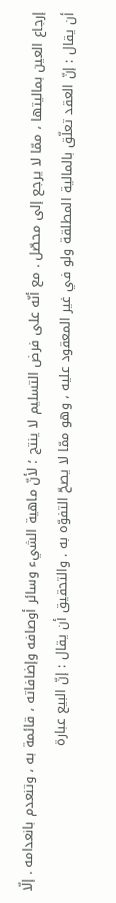إرجاع العين بماليتها ، ممّا لا يرجع إلى محصّل . مع أنّه على فرض التسليم لا ينتج ؛ لأنّ ماهية الشيء وسائر أوصافه وإضافاته ، قائمة به ، وتنعدم بانعدامه . إلّا أن يقال : إنّ العقد تعلّق بالمالية المطلقة ولو في غير المعقود عليه ، وهو ممّا لا يصحّ التفوّه به . والتحقيق أن يقال : إنّ البيع عبارة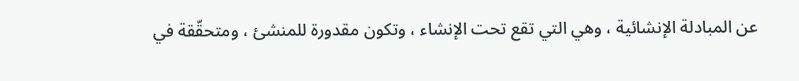عن المبادلة الإنشائية ، وهي التي تقع تحت الإنشاء ، وتكون مقدورة للمنشئ ، ومتحقّقة في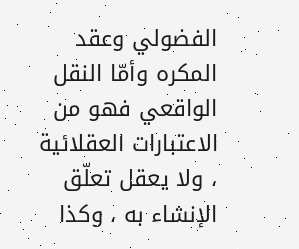الفضولي وعقد المكره وأمّا النقل الواقعي فهو من الاعتبارات العقلائية ، ولا يعقل تعلّق الإنشاء به ، وكذا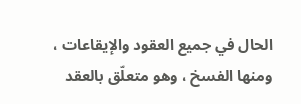الحال في جميع العقود والإيقاعات ، ومنها الفسخ ، وهو متعلّق بالعقد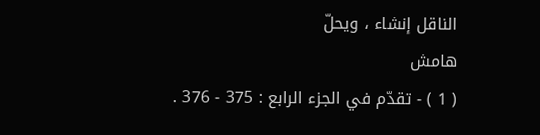الناقل إنشاء ، ويحلّ
هامش
( 1 ) - تقدّم في الجزء الرابع : 375 - 376 .